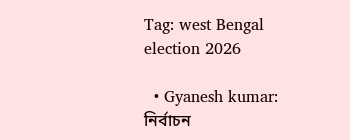Tag: west Bengal election 2026

  • Gyanesh kumar: নির্বাচন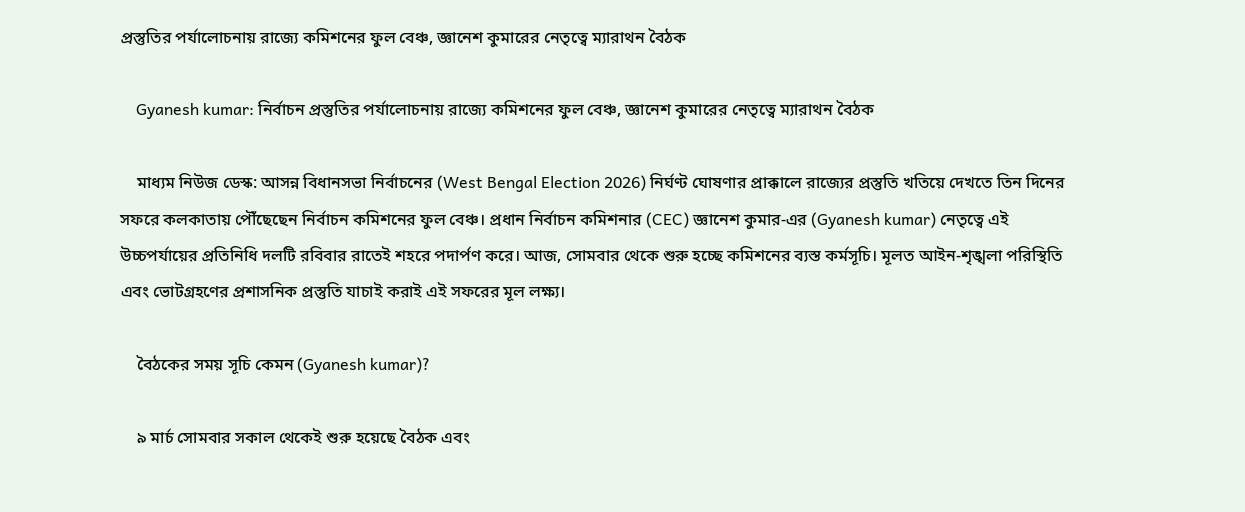প্রস্তুতির পর্যালোচনায় রাজ্যে কমিশনের ফুল বেঞ্চ, জ্ঞানেশ কুমারের নেতৃত্বে ম্যারাথন বৈঠক

    Gyanesh kumar: নির্বাচন প্রস্তুতির পর্যালোচনায় রাজ্যে কমিশনের ফুল বেঞ্চ, জ্ঞানেশ কুমারের নেতৃত্বে ম্যারাথন বৈঠক

    মাধ্যম নিউজ ডেস্ক: আসন্ন বিধানসভা নির্বাচনের (West Bengal Election 2026) নির্ঘণ্ট ঘোষণার প্রাক্কালে রাজ্যের প্রস্তুতি খতিয়ে দেখতে তিন দিনের সফরে কলকাতায় পৌঁছেছেন নির্বাচন কমিশনের ফুল বেঞ্চ। প্রধান নির্বাচন কমিশনার (CEC) জ্ঞানেশ কুমার-এর (Gyanesh kumar) নেতৃত্বে এই উচ্চপর্যায়ের প্রতিনিধি দলটি রবিবার রাতেই শহরে পদার্পণ করে। আজ, সোমবার থেকে শুরু হচ্ছে কমিশনের ব্যস্ত কর্মসূচি। মূলত আইন-শৃঙ্খলা পরিস্থিতি এবং ভোটগ্রহণের প্রশাসনিক প্রস্তুতি যাচাই করাই এই সফরের মূল লক্ষ্য।

    বৈঠকের সময় সূচি কেমন (Gyanesh kumar)?

    ৯ মার্চ সোমবার সকাল থেকেই শুরু হয়েছে বৈঠক এবং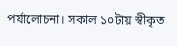পর্যালোচনা। সকাল ১০টায় স্বীকৃত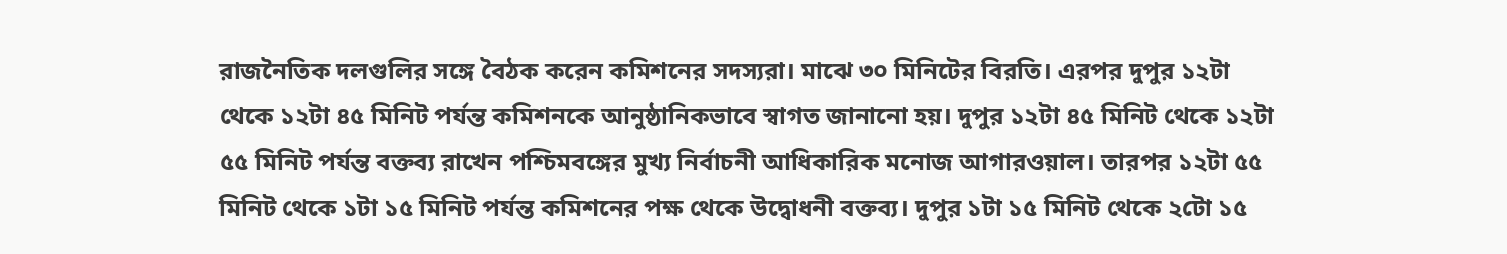রাজনৈতিক দলগুলির সঙ্গে বৈঠক করেন কমিশনের সদস্যরা। মাঝে ৩০ মিনিটের বিরতি। এরপর দুপুর ১২টা থেকে ১২টা ৪৫ মিনিট পর্যন্ত কমিশনকে আনুষ্ঠানিকভাবে স্বাগত জানানো হয়। দুপুর ১২টা ৪৫ মিনিট থেকে ১২টা ৫৫ মিনিট পর্যন্ত বক্তব্য রাখেন পশ্চিমবঙ্গের মুখ্য নির্বাচনী আধিকারিক মনোজ আগারওয়াল। তারপর ১২টা ৫৫ মিনিট থেকে ১টা ১৫ মিনিট পর্যন্ত কমিশনের পক্ষ থেকে উদ্বোধনী বক্তব্য। দুপুর ১টা ১৫ মিনিট থেকে ২টো ১৫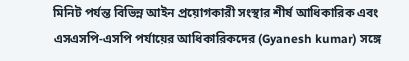মিনিট পর্যন্ত বিভিন্ন আইন প্রয়োগকারী সংস্থার শীর্ষ আধিকারিক এবং এসএসপি-এসপি পর্যায়ের আধিকারিকদের (Gyanesh kumar) সঙ্গে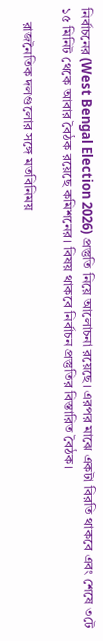নির্বাচনের (West Bengal Election 2026) প্রস্তুতি নিয়ে আলোচনা রয়েছে। এরপর মাঝে একটা বিরতি থাকবে এবং শেষে ৩টে ১৫ মিনিট থেকে আবার বৈঠক রয়েছে কমিশনের। বিষয় থাকবে নির্বাচন প্রস্তুতির বিস্তারিত বৈঠক।

    রাজনৈতিক দলগুলোর সঙ্গে মতবিনিময়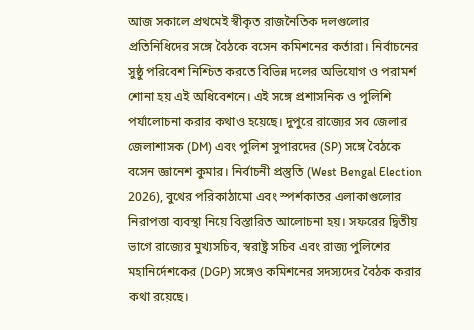আজ সকালে প্রথমেই স্বীকৃত রাজনৈতিক দলগুলোর প্রতিনিধিদের সঙ্গে বৈঠকে বসেন কমিশনের কর্তারা। নির্বাচনের সুষ্ঠু পরিবেশ নিশ্চিত করতে বিভিন্ন দলের অভিযোগ ও পরামর্শ শোনা হয় এই অধিবেশনে। এই সঙ্গে প্রশাসনিক ও পুলিশি পর্যালোচনা করার কথাও হয়েছে। দুপুরে রাজ্যের সব জেলার জেলাশাসক (DM) এবং পুলিশ সুপারদের (SP) সঙ্গে বৈঠকে বসেন জ্ঞানেশ কুমার। নির্বাচনী প্রস্তুতি (West Bengal Election 2026), বুথের পরিকাঠামো এবং স্পর্শকাতর এলাকাগুলোর নিরাপত্তা ব্যবস্থা নিয়ে বিস্তারিত আলোচনা হয়। সফরের দ্বিতীয় ভাগে রাজ্যের মুখ্যসচিব, স্বরাষ্ট্র সচিব এবং রাজ্য পুলিশের মহানির্দেশকের (DGP) সঙ্গেও কমিশনের সদস্যদের বৈঠক করার কথা রয়েছে।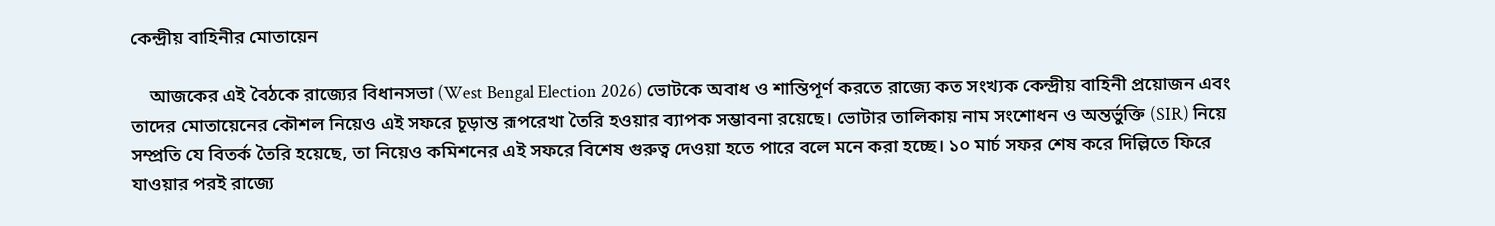কেন্দ্রীয় বাহিনীর মোতায়েন

    আজকের এই বৈঠকে রাজ্যের বিধানসভা (West Bengal Election 2026) ভোটকে অবাধ ও শান্তিপূর্ণ করতে রাজ্যে কত সংখ্যক কেন্দ্রীয় বাহিনী প্রয়োজন এবং তাদের মোতায়েনের কৌশল নিয়েও এই সফরে চূড়ান্ত রূপরেখা তৈরি হওয়ার ব্যাপক সম্ভাবনা রয়েছে। ভোটার তালিকায় নাম সংশোধন ও অন্তর্ভুক্তি (SIR) নিয়ে সম্প্রতি যে বিতর্ক তৈরি হয়েছে, তা নিয়েও কমিশনের এই সফরে বিশেষ গুরুত্ব দেওয়া হতে পারে বলে মনে করা হচ্ছে। ১০ মার্চ সফর শেষ করে দিল্লিতে ফিরে যাওয়ার পরই রাজ্যে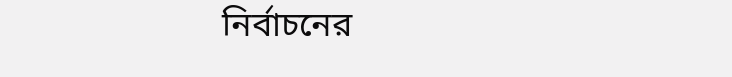নির্বাচনের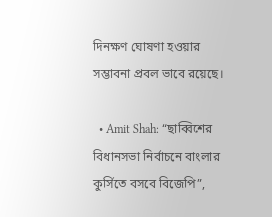দিনক্ষণ ঘোষণা হওয়ার সম্ভাবনা প্রবল ভাবে রয়েছে।

  • Amit Shah: “ছাব্বিশের বিধানসভা নির্বাচনে বাংলার কুর্সিতে বসবে বিজেপি”,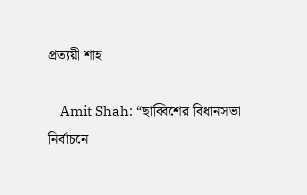প্রত্যয়ী শাহ

    Amit Shah: “ছাব্বিশের বিধানসভা নির্বাচনে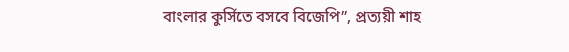বাংলার কুর্সিতে বসবে বিজেপি”, প্রত্যয়ী শাহ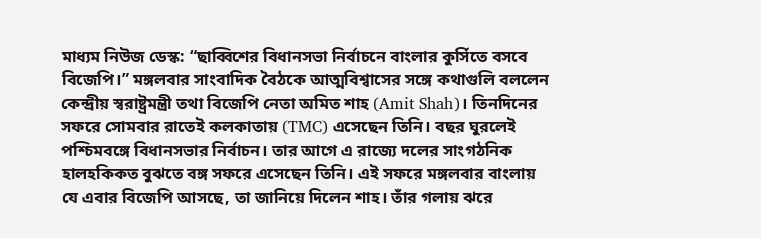মাধ্যম নিউজ ডেস্ক: “ছাব্বিশের বিধানসভা নির্বাচনে বাংলার কুর্সিতে বসবে বিজেপি।” মঙ্গলবার সাংবাদিক বৈঠকে আত্মবিশ্বাসের সঙ্গে কথাগুলি বললেন কেন্দ্রীয় স্বরাষ্ট্রমন্ত্রী তথা বিজেপি নেতা অমিত শাহ (Amit Shah)। তিনদিনের সফরে সোমবার রাতেই কলকাতায় (TMC) এসেছেন তিনি। বছর ঘুরলেই পশ্চিমবঙ্গে বিধানসভার নির্বাচন। তার আগে এ রাজ্যে দলের সাংগঠনিক হালহকিকত বুঝতে বঙ্গ সফরে এসেছেন তিনি। এই সফরে মঙ্গলবার বাংলায় যে এবার বিজেপি আসছে, তা জানিয়ে দিলেন শাহ। তাঁর গলায় ঝরে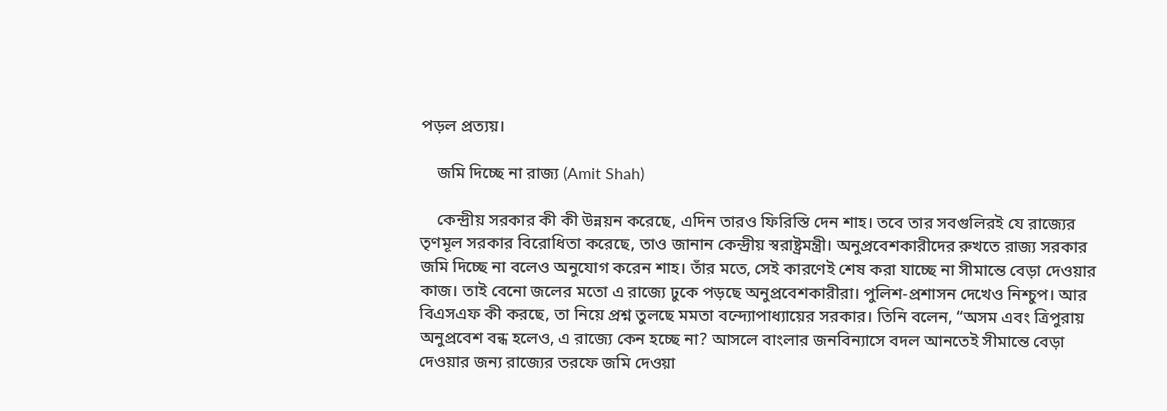পড়ল প্রত্যয়।

    জমি দিচ্ছে না রাজ্য (Amit Shah)

    কেন্দ্রীয় সরকার কী কী উন্নয়ন করেছে, এদিন তারও ফিরিস্তি দেন শাহ। তবে তার সবগুলিরই যে রাজ্যের তৃণমূল সরকার বিরোধিতা করেছে, তাও জানান কেন্দ্রীয় স্বরাষ্ট্রমন্ত্রী। অনুপ্রবেশকারীদের রুখতে রাজ্য সরকার জমি দিচ্ছে না বলেও অনুযোগ করেন শাহ। তাঁর মতে, সেই কারণেই শেষ করা যাচ্ছে না সীমান্তে বেড়া দেওয়ার কাজ। তাই বেনো জলের মতো এ রাজ্যে ঢুকে পড়ছে অনুপ্রবেশকারীরা। পুলিশ-প্রশাসন দেখেও নিশ্চুপ। আর বিএসএফ কী করছে, তা নিয়ে প্রশ্ন তুলছে মমতা বন্দ্যোপাধ্যায়ের সরকার। তিনি বলেন, “অসম এবং ত্রিপুরায় অনুপ্রবেশ বন্ধ হলেও, এ রাজ্যে কেন হচ্ছে না? আসলে বাংলার জনবিন্যাসে বদল আনতেই সীমান্তে বেড়া দেওয়ার জন্য রাজ্যের তরফে জমি দেওয়া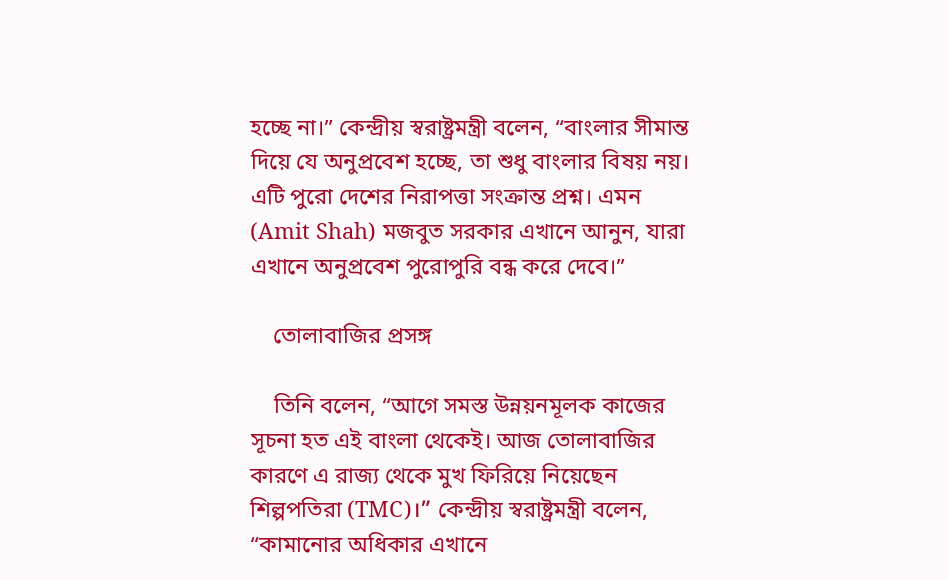হচ্ছে না।” কেন্দ্রীয় স্বরাষ্ট্রমন্ত্রী বলেন, “বাংলার সীমান্ত দিয়ে যে অনুপ্রবেশ হচ্ছে, তা শুধু বাংলার বিষয় নয়। এটি পুরো দেশের নিরাপত্তা সংক্রান্ত প্রশ্ন। এমন (Amit Shah) মজবুত সরকার এখানে আনুন, যারা এখানে অনুপ্রবেশ পুরোপুরি বন্ধ করে দেবে।”

    তোলাবাজির প্রসঙ্গ

    তিনি বলেন, “আগে সমস্ত উন্নয়নমূলক কাজের সূচনা হত এই বাংলা থেকেই। আজ তোলাবাজির কারণে এ রাজ্য থেকে মুখ ফিরিয়ে নিয়েছেন শিল্পপতিরা (TMC)।” কেন্দ্রীয় স্বরাষ্ট্রমন্ত্রী বলেন, “কামানোর অধিকার এখানে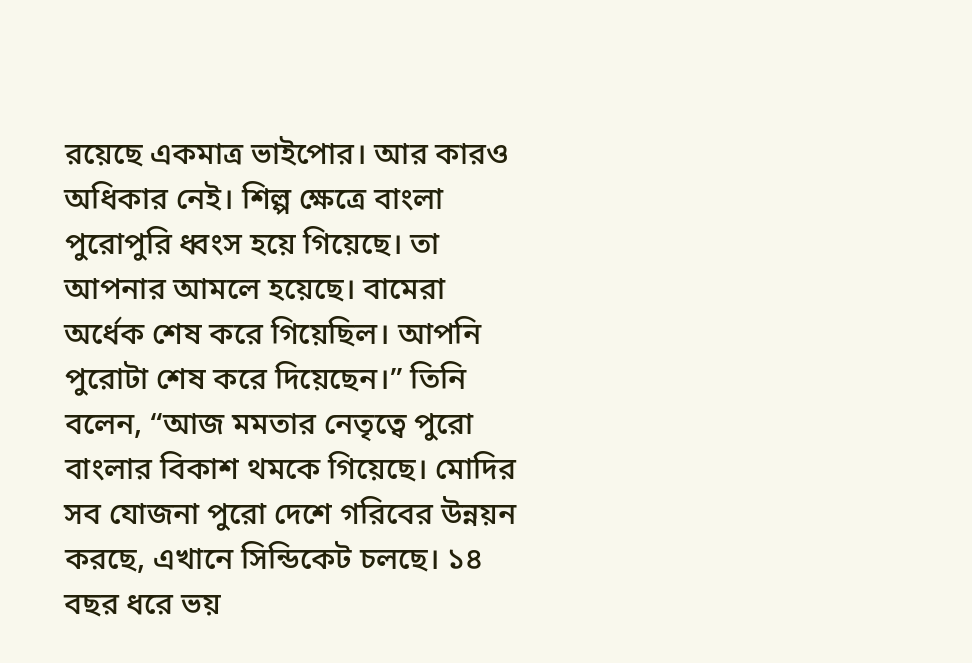রয়েছে একমাত্র ভাইপোর। আর কারও অধিকার নেই। শিল্প ক্ষেত্রে বাংলা পুরোপুরি ধ্বংস হয়ে গিয়েছে। তা আপনার আমলে হয়েছে। বামেরা অর্ধেক শেষ করে গিয়েছিল। আপনি পুরোটা শেষ করে দিয়েছেন।” তিনি বলেন, “আজ মমতার নেতৃত্বে পুরো বাংলার বিকাশ থমকে গিয়েছে। মোদির সব যোজনা পুরো দেশে গরিবের উন্নয়ন করছে, এখানে সিন্ডিকেট চলছে। ১৪ বছর ধরে ভয়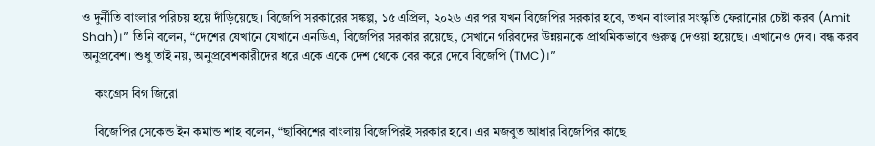ও দুর্নীতি বাংলার পরিচয় হয়ে দাঁড়িয়েছে। বিজেপি সরকারের সঙ্কল্প, ১৫ এপ্রিল, ২০২৬ এর পর যখন বিজেপির সরকার হবে, তখন বাংলার সংস্কৃতি ফেরানোর চেষ্টা করব (Amit Shah)।” তিনি বলেন, “দেশের যেখানে যেখানে এনডিএ, বিজেপির সরকার রয়েছে, সেখানে গরিবদের উন্নয়নকে প্রাথমিকভাবে গুরুত্ব দেওয়া হয়েছে। এখানেও দেব। বন্ধ করব অনুপ্রবেশ। শুধু তাই নয়, অনুপ্রবেশকারীদের ধরে একে একে দেশ থেকে বের করে দেবে বিজেপি (TMC)।”

    কংগ্রেস বিগ জিরো

    বিজেপির সেকেন্ড ইন কমান্ড শাহ বলেন, “ছাব্বিশের বাংলায় বিজেপিরই সরকার হবে। এর মজবুত আধার বিজেপির কাছে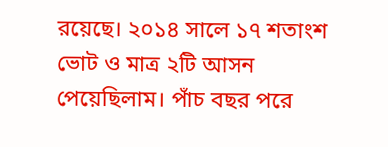রয়েছে। ২০১৪ সালে ১৭ শতাংশ ভোট ও মাত্র ২টি আসন পেয়েছিলাম। পাঁচ বছর পরে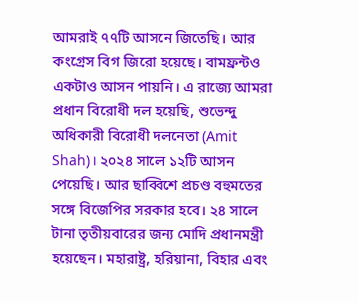আমরাই ৭৭টি আসনে জিতেছি। আর কংগ্রেস বিগ জিরো হয়েছে। বামফ্রন্টও একটাও আসন পায়নি। এ রাজ্যে আমরা প্রধান বিরোধী দল হয়েছি, শুভেন্দু অধিকারী বিরোধী দলনেতা (Amit Shah)। ২০২৪ সালে ১২টি আসন পেয়েছি। আর ছাব্বিশে প্রচণ্ড বহুমতের সঙ্গে বিজেপির সরকার হবে। ২৪ সালে টানা তৃতীয়বারের জন্য মোদি প্রধানমন্ত্রী হয়েছেন। মহারাষ্ট্র, হরিয়ানা, বিহার এবং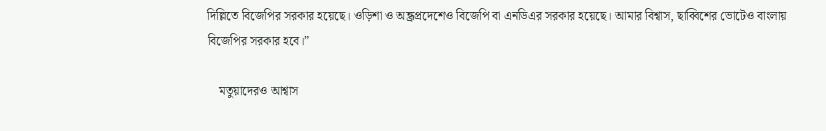দিল্লিতে বিজেপির সরকার হয়েছে। ওড়িশা ও অন্ধ্রপ্রদেশেও বিজেপি বা এনডিএর সরকার হয়েছে। আমার বিশ্বাস, ছাব্বিশের ভোটেও বাংলায় বিজেপির সরকার হবে।”

    মতুয়াদেরও আশ্বাস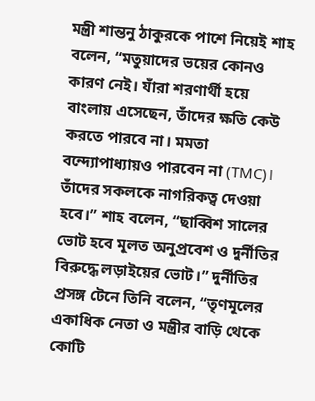মন্ত্রী শান্তনু ঠাকুরকে পাশে নিয়েই শাহ বলেন, “মতুয়াদের ভয়ের কোনও কারণ নেই। যাঁরা শরণার্থী হয়ে বাংলায় এসেছেন, তাঁদের ক্ষতি কেউ করতে পারবে না। মমতা বন্দ্যোপাধ্যায়ও পারবেন না (TMC)। তাঁদের সকলকে নাগরিকত্ব দেওয়া হবে।” শাহ বলেন, “ছাব্বিশ সালের ভোট হবে মূলত অনুপ্রবেশ ও দুর্নীতির বিরুদ্ধে লড়াইয়ের ভোট।” দুর্নীতির প্রসঙ্গ টেনে তিনি বলেন, “তৃণমূলের একাধিক নেতা ও মন্ত্রীর বাড়ি থেকে কোটি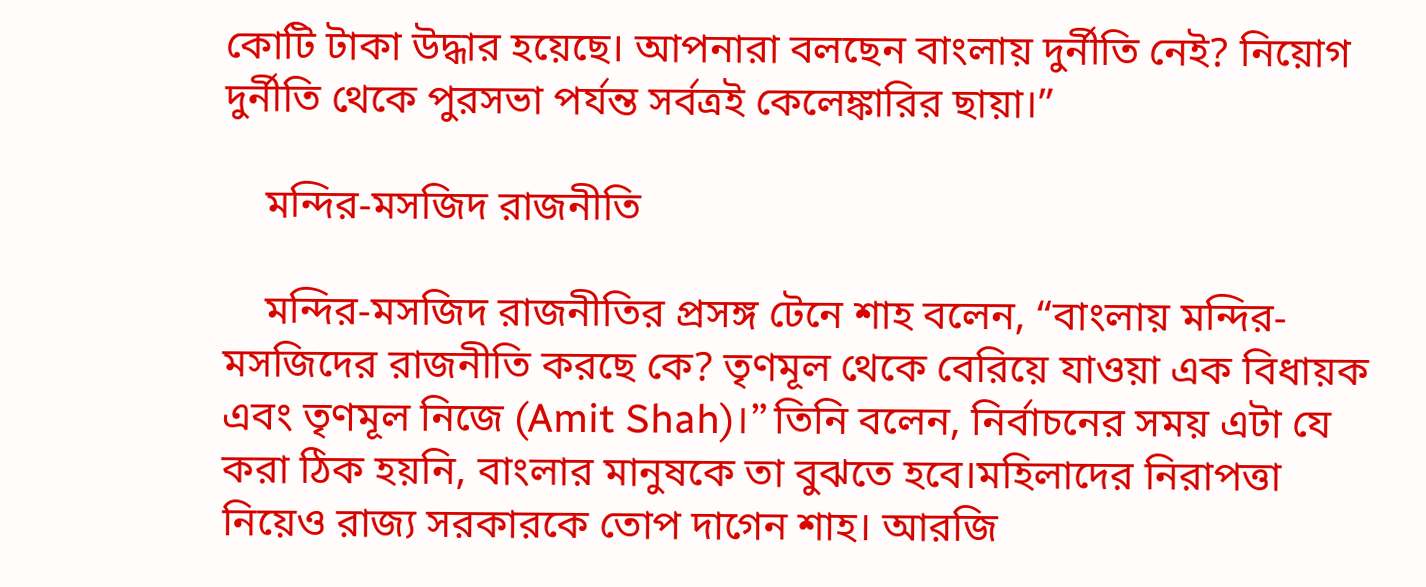কোটি টাকা উদ্ধার হয়েছে। আপনারা বলছেন বাংলায় দুর্নীতি নেই? নিয়োগ দুর্নীতি থেকে পুরসভা পর্যন্ত সর্বত্রই কেলেঙ্কারির ছায়া।”

    মন্দির-মসজিদ রাজনীতি

    মন্দির-মসজিদ রাজনীতির প্রসঙ্গ টেনে শাহ বলেন, “বাংলায় মন্দির-মসজিদের রাজনীতি করছে কে? তৃণমূল থেকে বেরিয়ে যাওয়া এক বিধায়ক এবং তৃণমূল নিজে (Amit Shah)।” তিনি বলেন, নির্বাচনের সময় এটা যে করা ঠিক হয়নি, বাংলার মানুষকে তা বুঝতে হবে।মহিলাদের নিরাপত্তা নিয়েও রাজ্য সরকারকে তোপ দাগেন শাহ। আরজি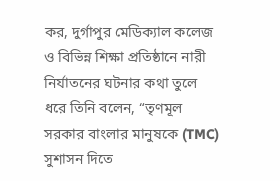কর, দুর্গাপুর মেডিক্যাল কলেজ ও বিভিন্ন শিক্ষা প্রতিষ্ঠানে নারী নির্যাতনের ঘটনার কথা তুলে ধরে তিনি বলেন, “তৃণমূল সরকার বাংলার মানুষকে (TMC) সুশাসন দিতে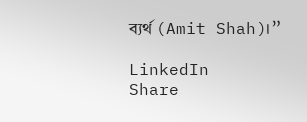ব্যর্থ (Amit Shah)।”

LinkedIn
Share